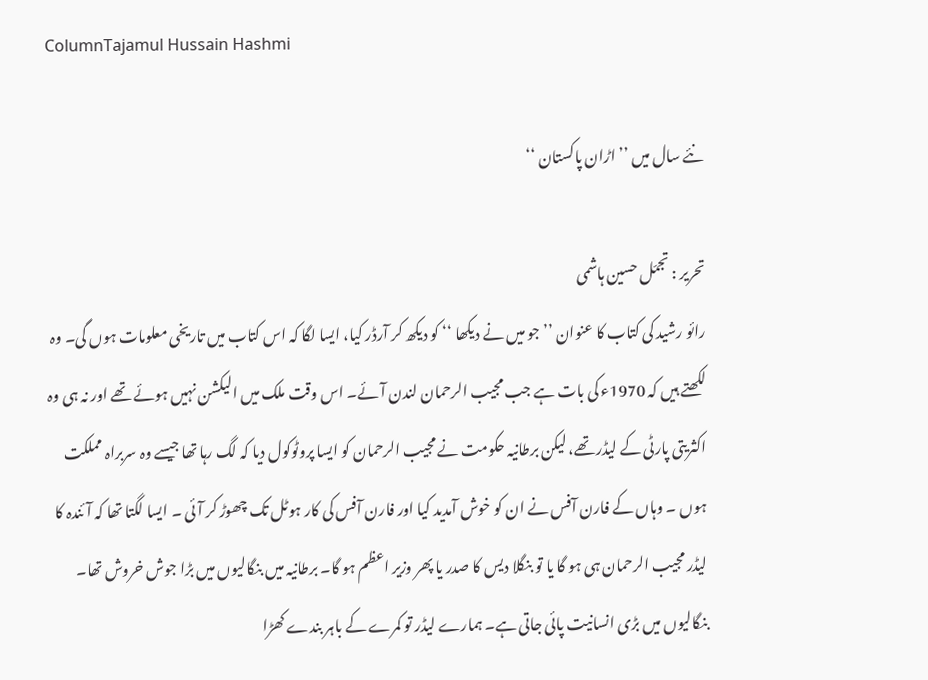ColumnTajamul Hussain Hashmi

نئے سال میں ’’ اڑان پاکستان ‘‘

تحریر : تجمّل حسین ہاشمی
رائو رشید کی کتاب کا عنوان ’’ جو میں نے دیکھا ‘‘ کو دیکھ کر آرڈر کیا، ایسا لگا کہ اس کتاب میں تاریخی معلومات ہوں گی۔ وہ لکھتے ہیں کہ 1970ء کی بات ہے جب مجیب الرحمان لندن آئے۔ اس وقت ملک میں الیکشن نہیں ہوئے تھے اور نہ ہی وہ اکثریتی پارٹی کے لیڈر تھے، لیکن برطانیہ حکومت نے مجیب الرحمان کو ایسا پروٹوکول دیا کہ لگ رہا تھا جیسے وہ سربراہ مملکت ہوں ۔ وہاں کے فارن آفس نے ان کو خوش آمدید کیا اور فارن آفس کی کار ہوٹل تک چھوڑ کر آئی ۔ ایسا لگتا تھا کہ آئندہ کا لیڈر مجیب الرحمان ہی ہو گا یا تو بنگلا دیس کا صدر یا پھر وزیر اعظم ہو گا۔ برطانیہ میں بنگالیوں میں بڑا جوش خروش تھا۔ بنگالیوں میں بڑی انسانیت پائی جاتی ہے۔ ہمارے لیڈر تو کمرے کے باہر بندے کھڑا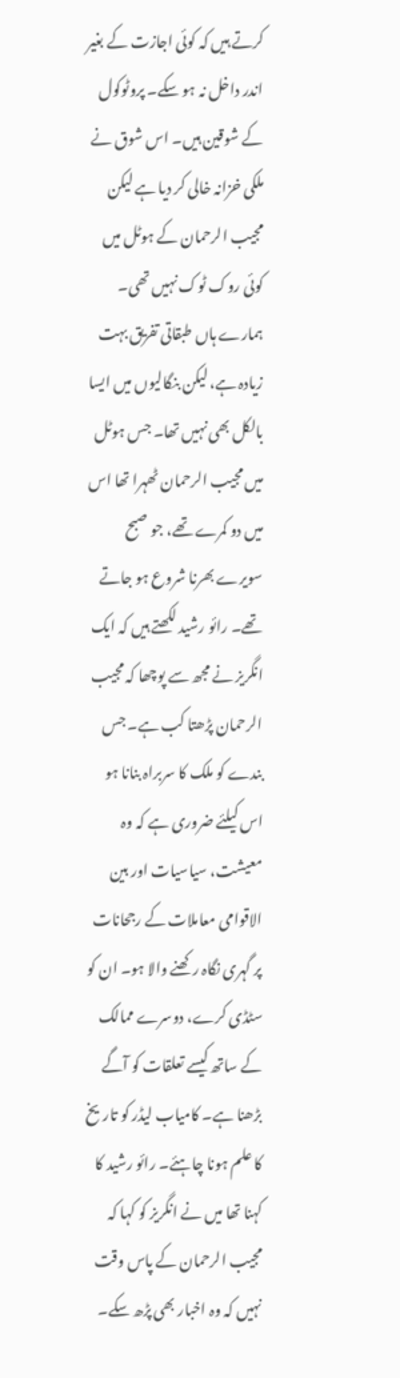کرتے ہیں کہ کوئی اجازت کے بغیر اندر داخل نہ ہو سکے۔ پروٹوکول کے شوقین ہیں۔ اس شوق نے ملکی خزانہ خالی کر دیا ہے لیکن مجیب الرحمان کے ہوٹل میں کوئی روک ٹوک نہیں تھی۔ ہمارے ہاں طبقاتی تفریق بہت زیادہ ہے، لیکن بنگالیوں میں ایسا بالکل بھی نہیں تھا۔ جس ہوٹل میں مجیب الرحمان ٹھہرا تھا اس میں دو کمرے تھے، جو صبح سویرے بھرنا شروع ہو جاتے تھے۔ رائو رشید لکھتے ہیں کہ ایک انگریز نے مجھ سے پوچھا کہ مجیب الرحمان پڑھتا کب ہے۔ جس بندے کو ملک کا سربراہ بنانا ہو اس کیلئے ضروری ہے کہ وہ معیشت، سیاسیات اور بین الاقوامی معاملات کے رجحانات پر گہری نگاہ رکھنے والا ہو۔ ان کو سٹڈی کرے، دوسرے ممالک کے ساتھ کیسے تعلقات کو آگے بڑھنا ہے۔ کامیاب لیڈر کو تاریخ کا علم ہونا چاہئے۔ رائو رشید کا کہنا تھا میں نے انگریز کو کہا کہ مجیب الرحمان کے پاس وقت نہیں کہ وہ اخبار بھی پڑھ سکے۔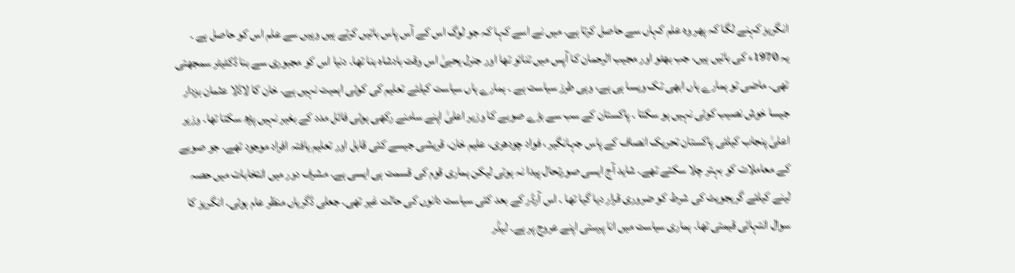انگریز کہنے لگا کہ پھر وہ علم کہاں سے حاصل کرتا ہے۔ میں نے اسے کہا کہ جو لوگ اس کے آس پاس باتیں کرتے ہیں وہیں سے علم اس کو حاصل ہے ۔
یہ 1970ء کی باتیں ہیں، جب بھٹو اور مجیب الرحمان کا آپس میں تنائو تھا اور جنرل یحییٰ اس وقت بادشاہ بنا تھا۔ دنیا اس کو مجبوری سے بنا ڈکٹیٹر سمجھتی تھی۔ ماضی تو ہمارے ہاں ابھی تک ویسا ہی ہے، وہی طرز سیاست ہے ۔ ہمارے ہاں سیاست کیلئے تعلیم کی کوئی اہمیت نہیں ہے۔ خان کا لاڈلا عثمان بزدار جیسا خوش نصیب کوئی نہیں ہو سکتا ۔ پاکستان کے سب سے بڑے صوبے کا وزیر اعلیٰ اپنے سامنے رکھی ہوئی فائل مدد کے بغیر نہیں پڑھ سکتا تھا۔ وزیر اعلیٰ پنجاب کیلئی پاکستان تحریک انصاف کے پاس جہانگیر ، فواد چودھری، علیم خان، قریشی جیسے کئی قابل اور تعلیم یافتہ افراد موجود تھے۔ جو صوبے کے معاملات کو بہتر چلا سکتے تھے۔ شاید آج ایسی صورتحال پیدا نہ ہوتی لیکن ہماری قوم کی قسمت ہی ایسی ہے۔ مشرف دور میں انتخابات میں حصہ لینے کیلئے گریجویٹ کی شرط کو ضروری قرار دیا گیا تھا ۔ اس آرڈر کے بعد کئی سیاست دانوں کی حالت غیر تھی۔ جعلی ڈگریاں منظر عام ہوئی۔ انگریز کا سوال انتہائی قیمتی تھا۔ ہماری سیاست میں انا پرستی اپنے عروج پر ہے۔ لیڈر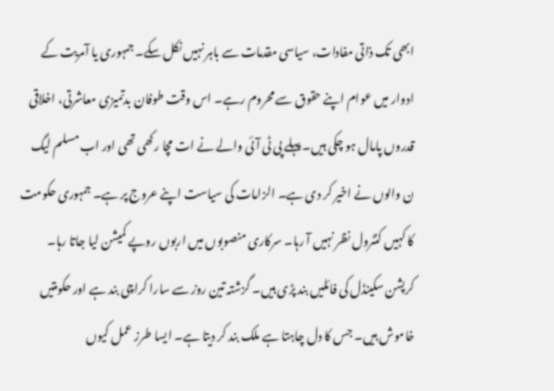ابھی تک ذاتی مفادات، سیاسی مقدمات سے باہر نہیں نکل سکے۔ جمہوری یا آمریت کے ادوار میں عوام اپنے حقوق سے محروم رہے۔ اس وقت طوفان بدتمیزی معاشرتی، اخلاقی قدروں پامال ہو چکی ہیں۔ پہلے پی ٹی آئی والے نے ات مچا رکھی تھی اور اب مسلم لیگ ن والوں نے اخیر کر دی ہے۔ الزامات کی سیاست اپنے عروج پر ہے۔ جمہوری حکومت کا کہیں کنٹرول نظر نہیں آ رہا۔ سرکاری منصوبوں میں اربوں روپے کمیشن لیا جاتا رہا۔ کرپشن سکینڈل کی فائلیں بند پڑی ہیں۔ گزشتہ تین روز سے سارا کراچی بند ہے اور حکومتیں خاموش ہیں۔ جس کا دل چاہتا ہے ملک بند کر دیتا ہے۔ ایسا طرز عمل کیوں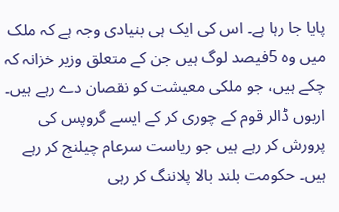پایا جا رہا ہے۔ اس کی ایک ہی بنیادی وجہ ہے کہ ملک میں وہ 5فیصد لوگ ہیں جن کے متعلق وزیر خزانہ کہ چکے ہیں، جو ملکی معیشت کو نقصان دے رہے ہیں۔ اربوں ڈالر قوم کے چوری کر کے ایسے گروپس کی پرورش کر رہے ہیں جو ریاست سرعام چیلنج کر رہے ہیں۔ حکومت بلند بالا پلاننگ کر رہی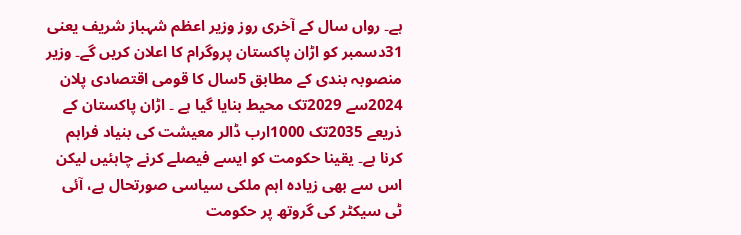ہے۔ رواں سال کے آخری روز وزیر اعظم شہباز شریف یعنی 31دسمبر کو اڑان پاکستان پروگرام کا اعلان کریں گے۔ وزیر منصوبہ بندی کے مطابق 5سال کا قومی اقتصادی پلان 2024سے 2029تک محیط بنایا گیا ہے ۔ اڑان پاکستان کے ذریعے 2035تک 1000ارب ڈالر معیشت کی بنیاد فراہم کرنا ہے۔ یقینا حکومت کو ایسے فیصلے کرنے چاہئیں لیکن اس سے بھی زیادہ اہم ملکی سیاسی صورتحال ہے، آئی ٹی سیکٹر کی گروتھ پر حکومت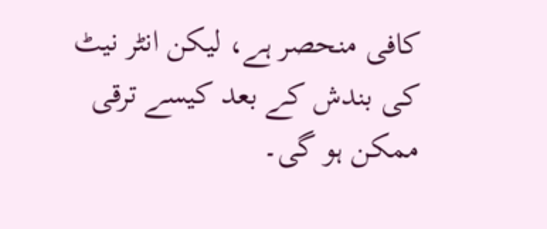کافی منحصر ہے، لیکن انٹر نیٹ کی بندش کے بعد کیسے ترقی ممکن ہو گی۔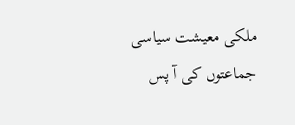ملکی معیشت سیاسی جماعتوں کی آ پس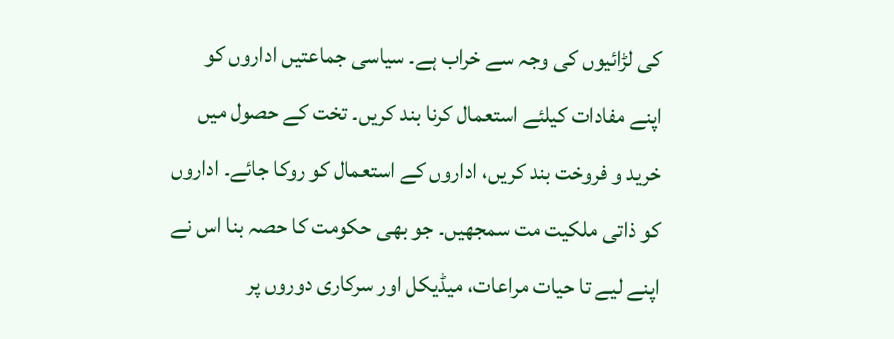کی لڑائیوں کی وجہ سے خراب ہے۔ سیاسی جماعتیں اداروں کو اپنے مفادات کیلئے استعمال کرنا بند کریں۔ تخت کے حصول میں خرید و فروخت بند کریں، اداروں کے استعمال کو روکا جائے۔ اداروں کو ذاتی ملکیت مت سمجھیں۔ جو بھی حکومت کا حصہ بنا اس نے اپنے لیے تا حیات مراعات، میڈیکل اور سرکاری دوروں پر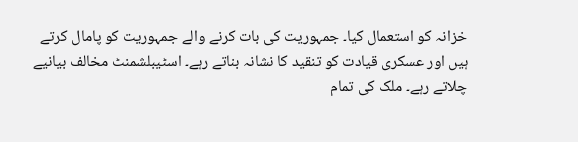خزانہ کو استعمال کیا۔ جمہوریت کی بات کرنے والے جمہوریت کو پامال کرتے ہیں اور عسکری قیادت کو تنقید کا نشانہ بناتے رہے۔ اسٹیبلشمنٹ مخالف بیانیے چلاتے رہے۔ ملک کی تمام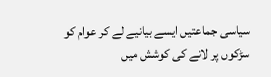سیاسی جماعتیں ایسے بیانیے لے کر عوام کو سڑکوں پر لانے کی کوشش میں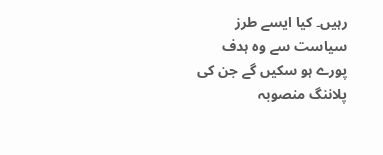رہیں۔ کیا ایسے طرز سیاست سے وہ ہدف پورے ہو سکیں گے جن کی پلاننگ منصوبہ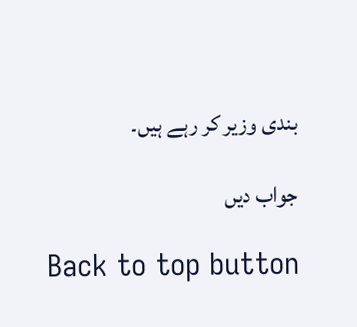بندی وزیر کر رہے ہیں۔

جواب دیں

Back to top button